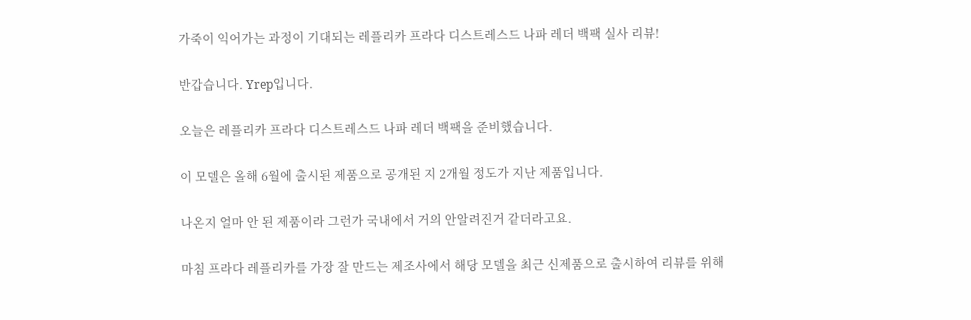가죽이 익어가는 과정이 기대되는 레플리카 프라다 디스트레스드 나파 레더 백팩 실사 리뷰!

반갑습니다. Yrep입니다.

오늘은 레플리카 프라다 디스트레스드 나파 레더 백팩을 준비했습니다.

이 모델은 올해 6월에 출시된 제품으로 공개된 지 2개월 정도가 지난 제품입니다.

나온지 얼마 안 된 제품이라 그런가 국내에서 거의 안알려진거 같더라고요.

마침 프라다 레플리카를 가장 잘 만드는 제조사에서 해당 모델을 최근 신제품으로 출시하여 리뷰를 위해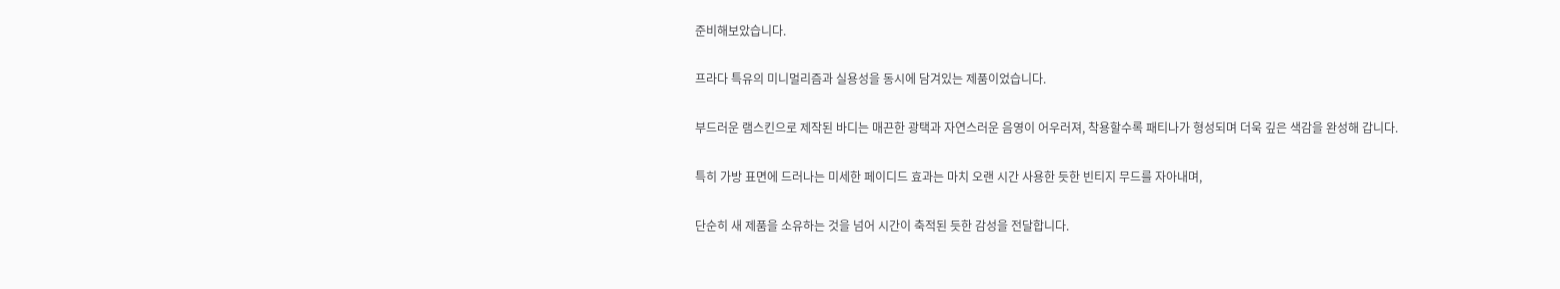준비해보았습니다.

프라다 특유의 미니멀리즘과 실용성을 동시에 담겨있는 제품이었습니다.

부드러운 램스킨으로 제작된 바디는 매끈한 광택과 자연스러운 음영이 어우러져, 착용할수록 패티나가 형성되며 더욱 깊은 색감을 완성해 갑니다.

특히 가방 표면에 드러나는 미세한 페이디드 효과는 마치 오랜 시간 사용한 듯한 빈티지 무드를 자아내며,

단순히 새 제품을 소유하는 것을 넘어 시간이 축적된 듯한 감성을 전달합니다.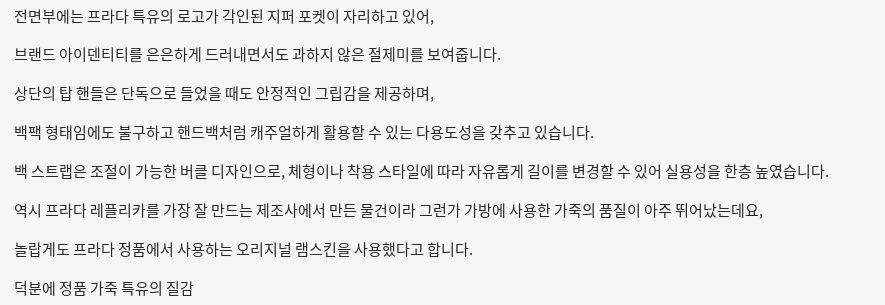전면부에는 프라다 특유의 로고가 각인된 지퍼 포켓이 자리하고 있어,

브랜드 아이덴티티를 은은하게 드러내면서도 과하지 않은 절제미를 보여줍니다.

상단의 탑 핸들은 단독으로 들었을 때도 안정적인 그립감을 제공하며,

백팩 형태임에도 불구하고 핸드백처럼 캐주얼하게 활용할 수 있는 다용도성을 갖추고 있습니다.

백 스트랩은 조절이 가능한 버클 디자인으로, 체형이나 착용 스타일에 따라 자유롭게 길이를 변경할 수 있어 실용성을 한층 높였습니다.

역시 프라다 레플리카를 가장 잘 만드는 제조사에서 만든 물건이라 그런가 가방에 사용한 가죽의 품질이 아주 뛰어났는데요,

놀랍게도 프라다 정품에서 사용하는 오리지널 램스킨을 사용했다고 합니다.

덕분에 정품 가죽 특유의 질감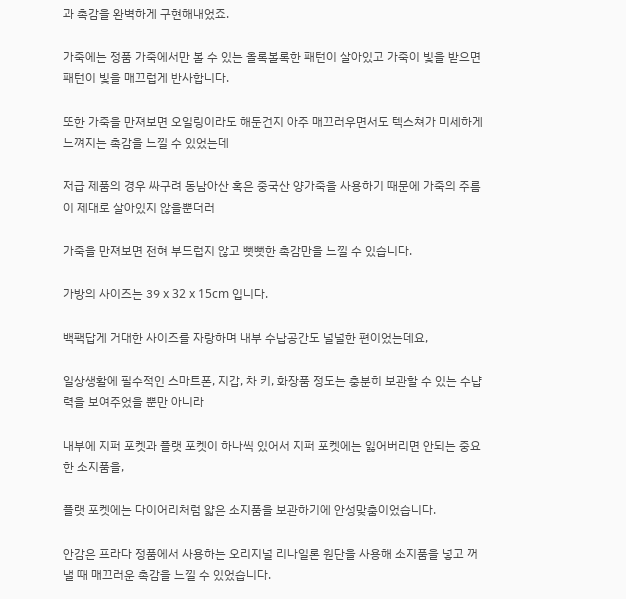과 촉감을 완벽하게 구현해내었죠.

가죽에는 정품 가죽에서만 볼 수 있는 올록볼록한 패턴이 살아있고 가죽이 빛을 받으면 패턴이 빛을 매끄럽게 반사합니다.

또한 가죽을 만져보면 오일링이라도 해둔건지 아주 매끄러우면서도 텍스쳐가 미세하게 느껴지는 촉감을 느낄 수 있었는데

저급 제품의 경우 싸구려 동남아산 혹은 중국산 양가죽을 사용하기 때문에 가죽의 주름이 제대로 살아있지 않을뿐더러

가죽을 만져보면 전혀 부드럽지 않고 뻣뻣한 촉감만을 느낄 수 있습니다.

가방의 사이즈는 39 x 32 x 15cm 입니다.

백팩답게 거대한 사이즈를 자랑하며 내부 수납공간도 널널한 편이었는데요,

일상생활에 필수적인 스마트폰, 지갑, 차 키, 화장품 정도는 충분히 보관할 수 있는 수냡력을 보여주었을 뿐만 아니라

내부에 지퍼 포켓과 플랫 포켓이 하나씩 있어서 지퍼 포켓에는 잃어버리면 안되는 중요한 소지품을,

플랫 포켓에는 다이어리처럼 얇은 소지품을 보관하기에 안성맞춤이었습니다.

안감은 프라다 정품에서 사용하는 오리지널 리나일론 원단을 사용해 소지품을 넣고 꺼낼 때 매끄러운 촉감을 느낄 수 있었습니다.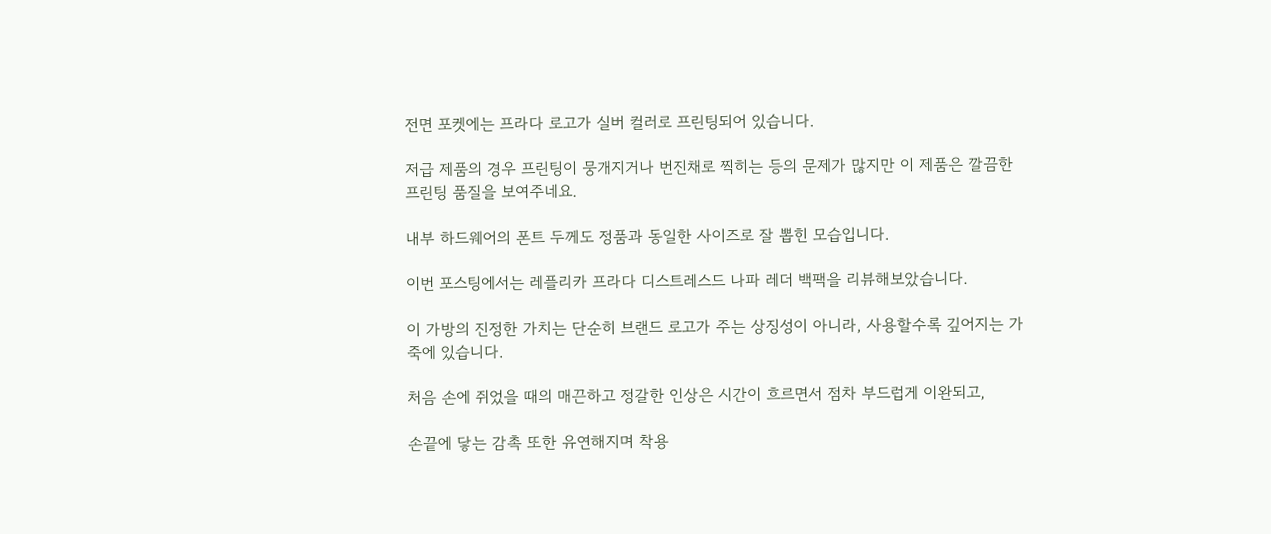전면 포켓에는 프라다 로고가 실버 컬러로 프린팅되어 있습니다.

저급 제품의 경우 프린팅이 뭉개지거나 번진채로 찍히는 등의 문제가 많지만 이 제품은 깔끔한 프린팅 품질을 보여주네요.

내부 하드웨어의 폰트 두께도 정품과 동일한 사이즈로 잘 뽑힌 모습입니다.

이번 포스팅에서는 레플리카 프라다 디스트레스드 나파 레더 백팩을 리뷰해보았습니다.

이 가방의 진정한 가치는 단순히 브랜드 로고가 주는 상징성이 아니라, 사용할수록 깊어지는 가죽에 있습니다.

처음 손에 쥐었을 때의 매끈하고 정갈한 인상은 시간이 흐르면서 점차 부드럽게 이완되고,

손끝에 닿는 감촉 또한 유연해지며 착용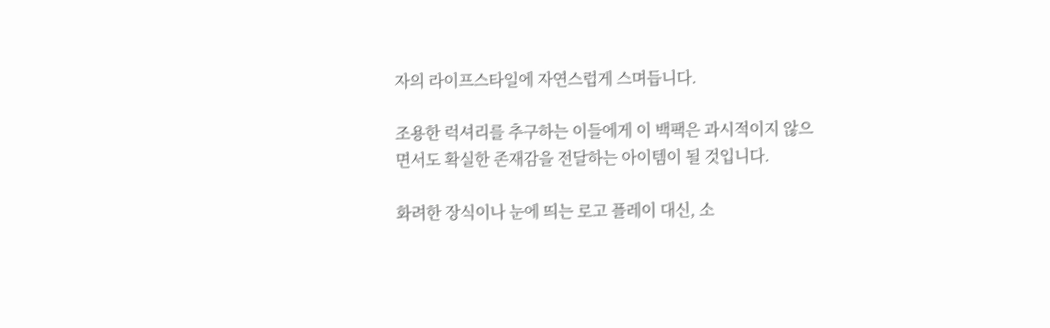자의 라이프스타일에 자연스럽게 스며듭니다.

조용한 럭셔리를 추구하는 이들에게 이 백팩은 과시적이지 않으면서도 확실한 존재감을 전달하는 아이템이 될 것입니다.

화려한 장식이나 눈에 띄는 로고 플레이 대신, 소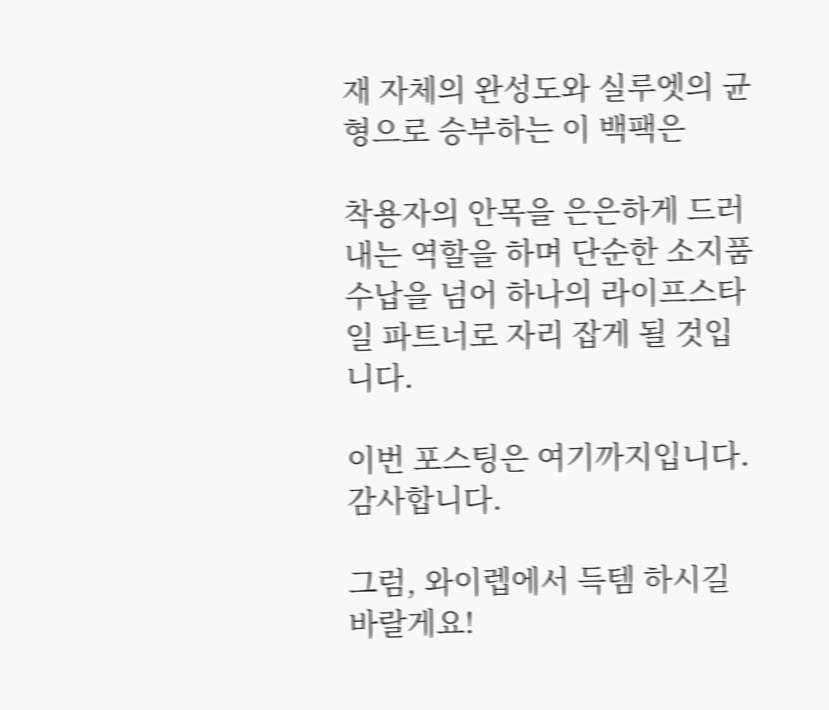재 자체의 완성도와 실루엣의 균형으로 승부하는 이 백팩은

착용자의 안목을 은은하게 드러내는 역할을 하며 단순한 소지품 수납을 넘어 하나의 라이프스타일 파트너로 자리 잡게 될 것입니다.

이번 포스팅은 여기까지입니다. 감사합니다.

그럼, 와이렙에서 득템 하시길 바랄게요!